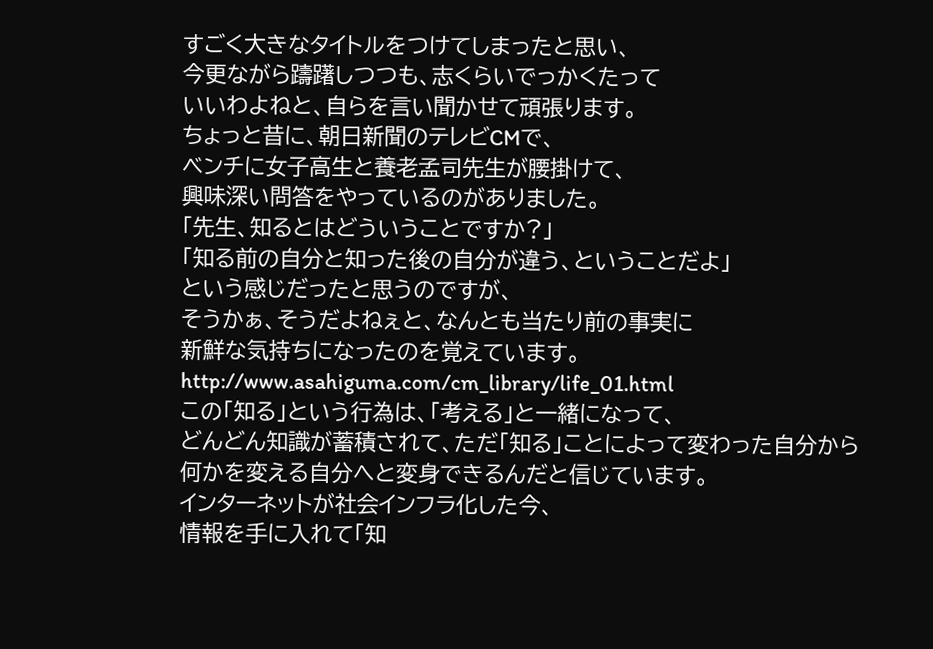すごく大きなタイトルをつけてしまったと思い、
今更ながら躊躇しつつも、志くらいでっかくたって
いいわよねと、自らを言い聞かせて頑張ります。
ちょっと昔に、朝日新聞のテレビCMで、
ベンチに女子高生と養老孟司先生が腰掛けて、
興味深い問答をやっているのがありました。
「先生、知るとはどういうことですか?」
「知る前の自分と知った後の自分が違う、ということだよ」
という感じだったと思うのですが、
そうかぁ、そうだよねぇと、なんとも当たり前の事実に
新鮮な気持ちになったのを覚えています。
http://www.asahiguma.com/cm_library/life_01.html
この「知る」という行為は、「考える」と一緒になって、
どんどん知識が蓄積されて、ただ「知る」ことによって変わった自分から
何かを変える自分へと変身できるんだと信じています。
インターネットが社会インフラ化した今、
情報を手に入れて「知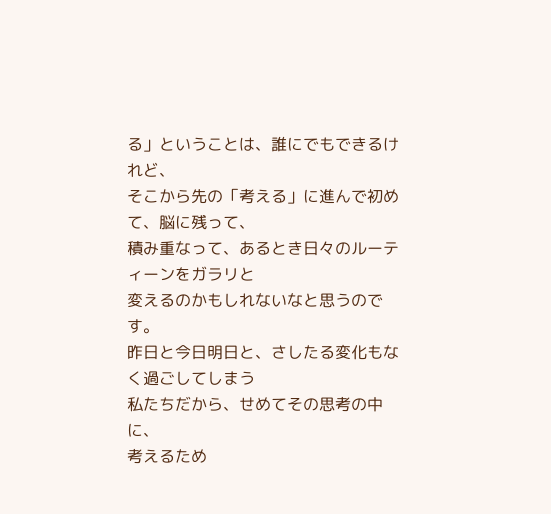る」ということは、誰にでもできるけれど、
そこから先の「考える」に進んで初めて、脳に残って、
積み重なって、あるとき日々のルーティーンをガラリと
変えるのかもしれないなと思うのです。
昨日と今日明日と、さしたる変化もなく過ごしてしまう
私たちだから、せめてその思考の中に、
考えるため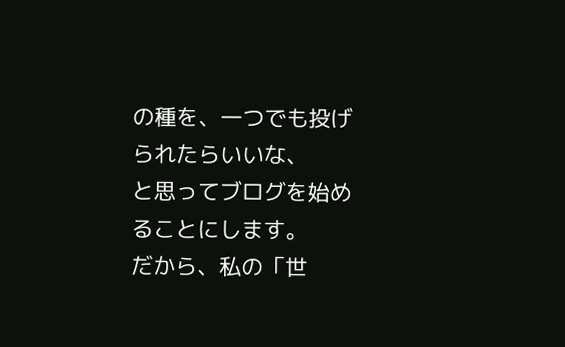の種を、一つでも投げられたらいいな、
と思ってブログを始めることにします。
だから、私の「世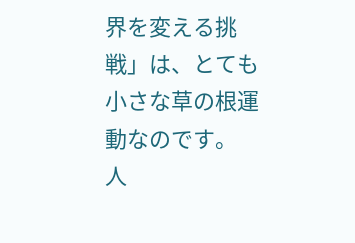界を変える挑戦」は、とても小さな草の根運動なのです。
人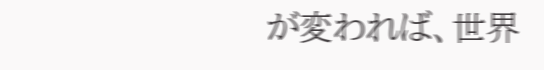が変われば、世界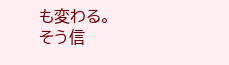も変わる。
そう信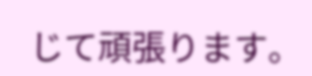じて頑張ります。